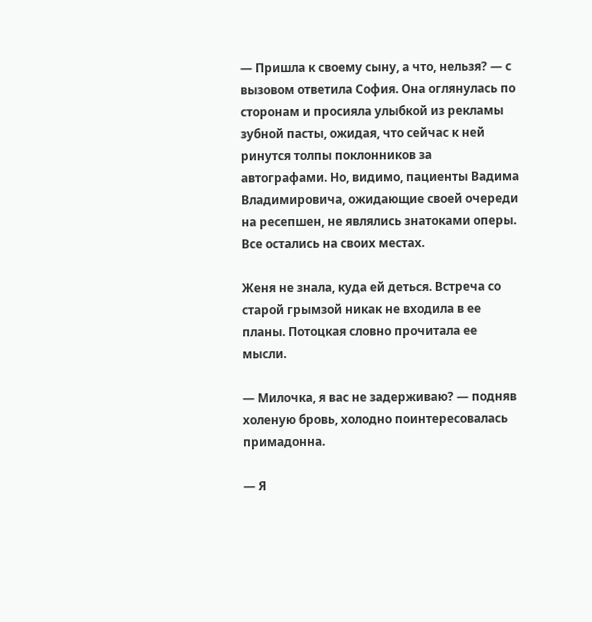— Пришла к своему сыну, а что, нельзя? — с вызовом ответила София. Она оглянулась по сторонам и просияла улыбкой из рекламы зубной пасты, ожидая, что сейчас к ней ринутся толпы поклонников за автографами. Но, видимо, пациенты Вадима Владимировича, ожидающие своей очереди на ресепшен, не являлись знатоками оперы. Все остались на своих местах.

Женя не знала, куда ей деться. Встреча со старой грымзой никак не входила в ее планы. Потоцкая словно прочитала ее мысли.

— Милочка, я вас не задерживаю? — подняв холеную бровь, холодно поинтересовалась примадонна.

— Я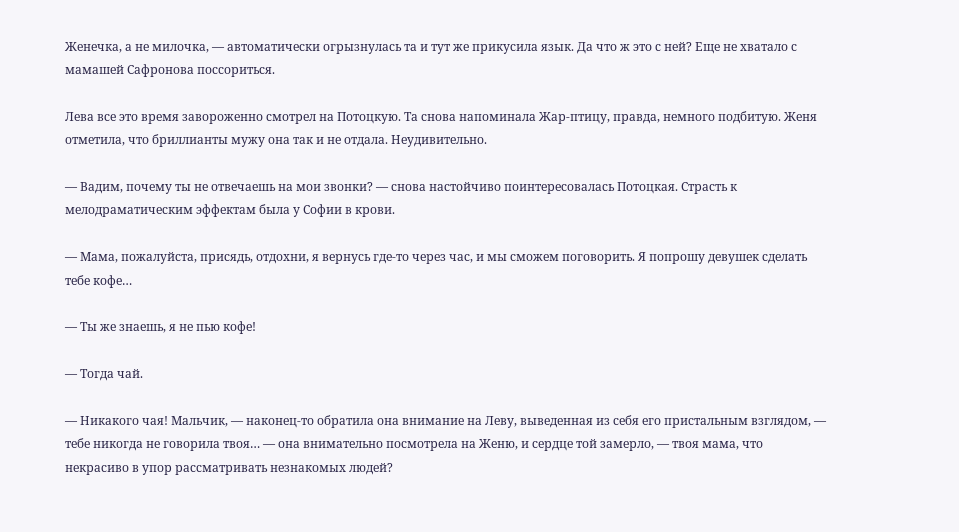Женечка, а не милочка, — автоматически огрызнулась та и тут же прикусила язык. Да что ж это с ней? Еще не хватало с мамашей Сафронова поссориться.

Лева все это время завороженно смотрел на Потоцкую. Та снова напоминала Жар-птицу, правда, немного подбитую. Женя отметила, что бриллианты мужу она так и не отдала. Неудивительно.

— Вадим, почему ты не отвечаешь на мои звонки? — снова настойчиво поинтересовалась Потоцкая. Страсть к мелодраматическим эффектам была у Софии в крови.

— Мама, пожалуйста, присядь, отдохни, я вернусь где-то через час, и мы сможем поговорить. Я попрошу девушек сделать тебе кофе…

— Ты же знаешь, я не пью кофе!

— Тогда чай.

— Никакого чая! Мальчик, — наконец-то обратила она внимание на Леву, выведенная из себя его пристальным взглядом, — тебе никогда не говорила твоя… — она внимательно посмотрела на Женю, и сердце той замерло, — твоя мама, что некрасиво в упор рассматривать незнакомых людей?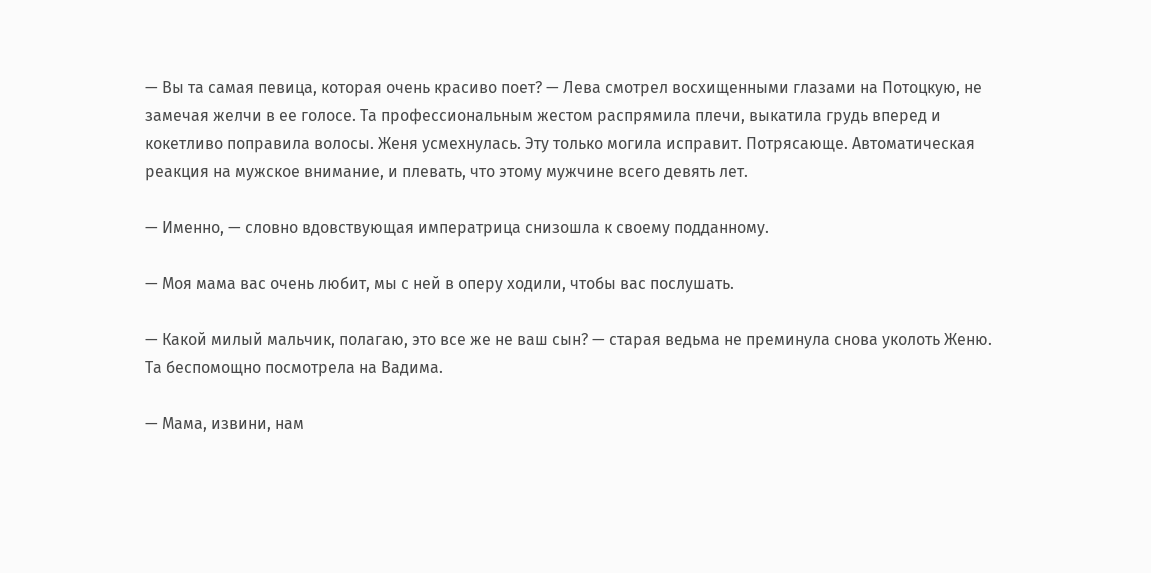— Вы та самая певица, которая очень красиво поет? — Лева смотрел восхищенными глазами на Потоцкую, не замечая желчи в ее голосе. Та профессиональным жестом распрямила плечи, выкатила грудь вперед и кокетливо поправила волосы. Женя усмехнулась. Эту только могила исправит. Потрясающе. Автоматическая реакция на мужское внимание, и плевать, что этому мужчине всего девять лет.

— Именно, — словно вдовствующая императрица снизошла к своему подданному.

— Моя мама вас очень любит, мы с ней в оперу ходили, чтобы вас послушать.

— Какой милый мальчик, полагаю, это все же не ваш сын? — старая ведьма не преминула снова уколоть Женю. Та беспомощно посмотрела на Вадима.

— Мама, извини, нам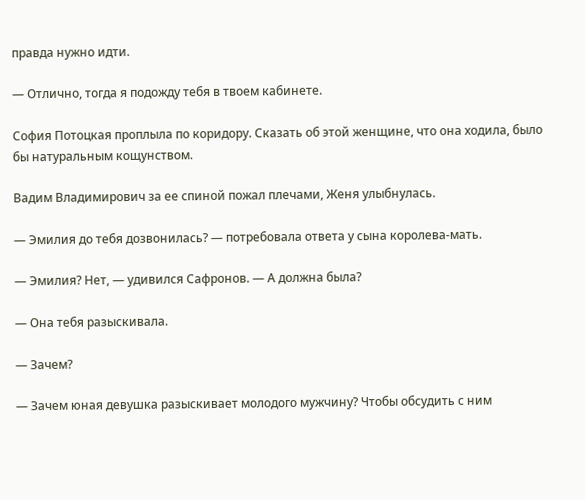правда нужно идти.

— Отлично, тогда я подожду тебя в твоем кабинете.

София Потоцкая проплыла по коридору. Сказать об этой женщине, что она ходила, было бы натуральным кощунством.

Вадим Владимирович за ее спиной пожал плечами, Женя улыбнулась.

— Эмилия до тебя дозвонилась? — потребовала ответа у сына королева-мать.

— Эмилия? Нет, — удивился Сафронов. — А должна была?

— Она тебя разыскивала.

— Зачем?

— Зачем юная девушка разыскивает молодого мужчину? Чтобы обсудить с ним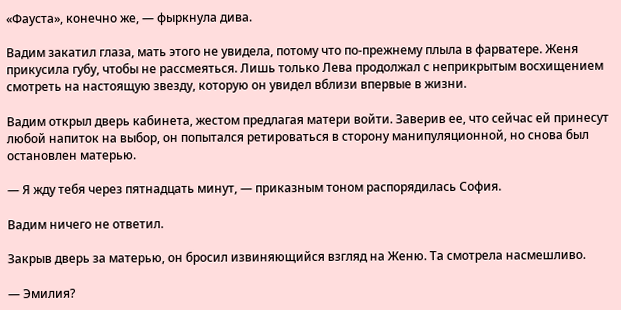«Фауста», конечно же, — фыркнула дива.

Вадим закатил глаза, мать этого не увидела, потому что по-прежнему плыла в фарватере. Женя прикусила губу, чтобы не рассмеяться. Лишь только Лева продолжал с неприкрытым восхищением смотреть на настоящую звезду, которую он увидел вблизи впервые в жизни.

Вадим открыл дверь кабинета, жестом предлагая матери войти. Заверив ее, что сейчас ей принесут любой напиток на выбор, он попытался ретироваться в сторону манипуляционной, но снова был остановлен матерью.

— Я жду тебя через пятнадцать минут, — приказным тоном распорядилась София.

Вадим ничего не ответил.

Закрыв дверь за матерью, он бросил извиняющийся взгляд на Женю. Та смотрела насмешливо.

— Эмилия?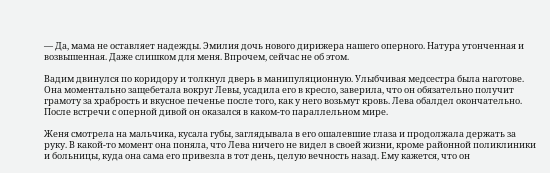— Да, мама не оставляет надежды. Эмилия дочь нового дирижера нашего оперного. Натура утонченная и возвышенная. Даже слишком для меня. Впрочем, сейчас не об этом.

Вадим двинулся по коридору и толкнул дверь в манипуляционную. Улыбчивая медсестра была наготове. Она моментально защебетала вокруг Левы, усадила его в кресло, заверила, что он обязательно получит грамоту за храбрость и вкусное печенье после того, как у него возьмут кровь. Лева обалдел окончательно. После встречи с оперной дивой он оказался в каком-то параллельном мире.

Женя смотрела на мальчика, кусала губы, заглядывала в его ошалевшие глаза и продолжала держать за руку. В какой-то момент она поняла, что Лева ничего не видел в своей жизни, кроме районной поликлиники и больницы, куда она сама его привезла в тот день, целую вечность назад. Ему кажется, что он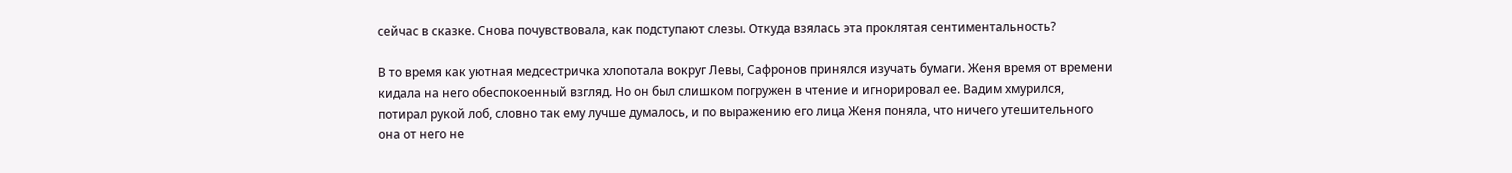сейчас в сказке. Снова почувствовала, как подступают слезы. Откуда взялась эта проклятая сентиментальность?

В то время как уютная медсестричка хлопотала вокруг Левы, Сафронов принялся изучать бумаги. Женя время от времени кидала на него обеспокоенный взгляд. Но он был слишком погружен в чтение и игнорировал ее. Вадим хмурился, потирал рукой лоб, словно так ему лучше думалось, и по выражению его лица Женя поняла, что ничего утешительного она от него не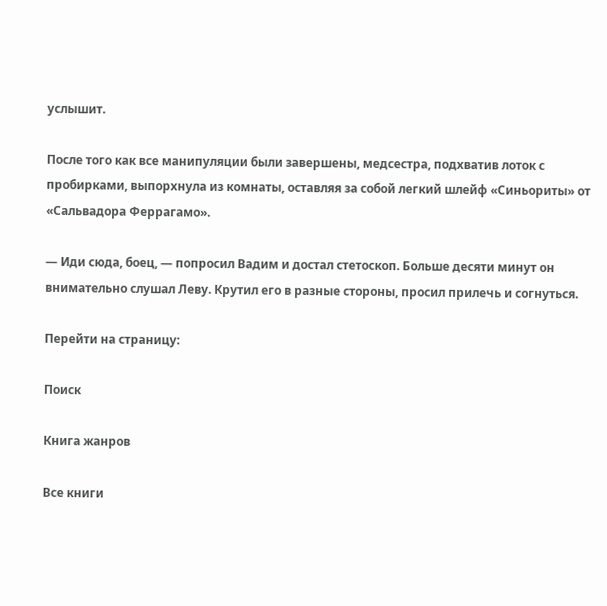услышит.

После того как все манипуляции были завершены, медсестра, подхватив лоток с пробирками, выпорхнула из комнаты, оставляя за собой легкий шлейф «Синьориты» от «Сальвадора Феррагамо».

— Иди сюда, боец, — попросил Вадим и достал стетоскоп. Больше десяти минут он внимательно слушал Леву. Крутил его в разные стороны, просил прилечь и согнуться.

Перейти на страницу:

Поиск

Книга жанров

Все книги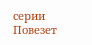серии Повезет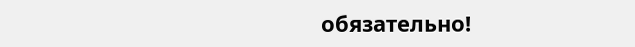обязательно!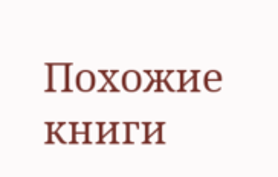Похожие книги